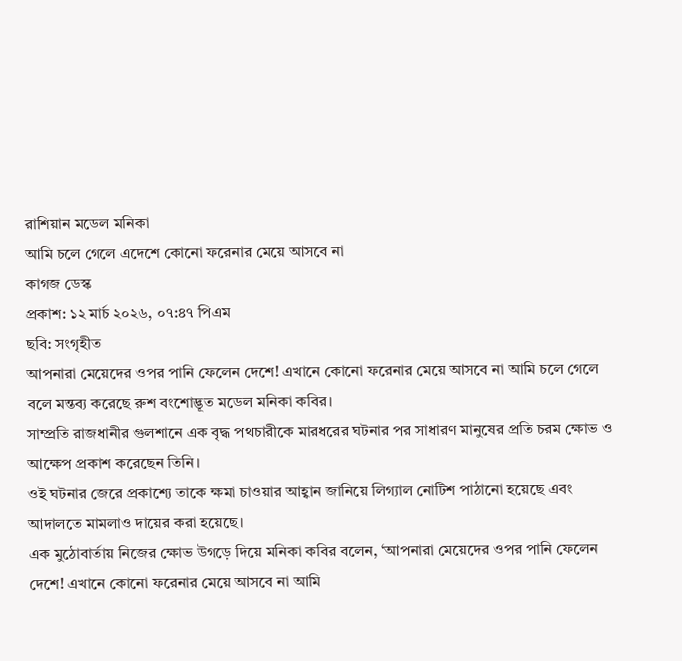রাশিয়ান মডেল মনিকা
আমি চলে গেলে এদেশে কোনো ফরেনার মেয়ে আসবে না
কাগজ ডেস্ক
প্রকাশ: ১২ মার্চ ২০২৬, ০৭:৪৭ পিএম
ছবি: সংগৃহীত
আপনারা মেয়েদের ওপর পানি ফেলেন দেশে! এখানে কোনো ফরেনার মেয়ে আসবে না আমি চলে গেলে বলে মন্তব্য করেছে রুশ বংশোদ্ভূত মডেল মনিকা কবির।
সাম্প্রতি রাজধানীর গুলশানে এক বৃদ্ধ পথচারীকে মারধরের ঘটনার পর সাধারণ মানুষের প্রতি চরম ক্ষোভ ও আক্ষেপ প্রকাশ করেছেন তিনি।
ওই ঘটনার জেরে প্রকাশ্যে তাকে ক্ষমা চাওয়ার আহ্বান জানিয়ে লিগ্যাল নোটিশ পাঠানো হয়েছে এবং আদালতে মামলাও দায়ের করা হয়েছে।
এক মুঠোবার্তায় নিজের ক্ষোভ উগড়ে দিয়ে মনিকা কবির বলেন, ‘আপনারা মেয়েদের ওপর পানি ফেলেন দেশে! এখানে কোনো ফরেনার মেয়ে আসবে না আমি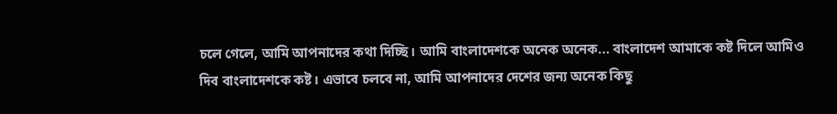চলে গেলে, আমি আপনাদের কথা দিচ্ছি। আমি বাংলাদেশকে অনেক অনেক... বাংলাদেশ আমাকে কষ্ট দিলে আমিও দিব বাংলাদেশকে কষ্ট। এভাবে চলবে না, আমি আপনাদের দেশের জন্য অনেক কিছু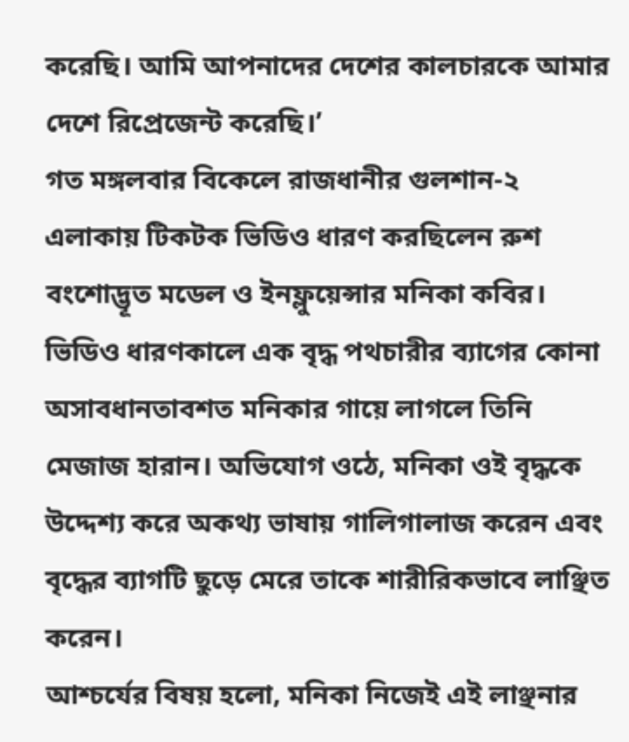করেছি। আমি আপনাদের দেশের কালচারকে আমার দেশে রিপ্রেজেন্ট করেছি।’
গত মঙ্গলবার বিকেলে রাজধানীর গুলশান-২ এলাকায় টিকটক ভিডিও ধারণ করছিলেন রুশ বংশোদ্ভূত মডেল ও ইনফ্লুয়েন্সার মনিকা কবির। ভিডিও ধারণকালে এক বৃদ্ধ পথচারীর ব্যাগের কোনা অসাবধানতাবশত মনিকার গায়ে লাগলে তিনি মেজাজ হারান। অভিযোগ ওঠে, মনিকা ওই বৃদ্ধকে উদ্দেশ্য করে অকথ্য ভাষায় গালিগালাজ করেন এবং বৃদ্ধের ব্যাগটি ছুড়ে মেরে তাকে শারীরিকভাবে লাঞ্ছিত করেন।
আশ্চর্যের বিষয় হলো, মনিকা নিজেই এই লাঞ্ছনার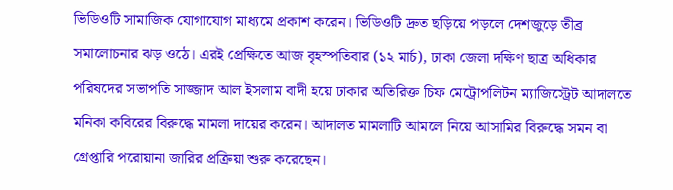ভিডিওটি সামাজিক যোগাযোগ মাধ্যমে প্রকাশ করেন। ভিডিওটি দ্রুত ছড়িয়ে পড়লে দেশজুড়ে তীব্র সমালোচনার ঝড় ওঠে। এরই প্রেক্ষিতে আজ বৃহস্পতিবার (১২ মার্চ), ঢাকা জেলা দক্ষিণ ছাত্র অধিকার পরিষদের সভাপতি সাজ্জাদ আল ইসলাম বাদী হয়ে ঢাকার অতিরিক্ত চিফ মেট্রোপলিটন ম্যাজিস্ট্রেট আদালতে মনিকা কবিরের বিরুদ্ধে মামলা দায়ের করেন। আদালত মামলাটি আমলে নিয়ে আসামির বিরুদ্ধে সমন বা গ্রেপ্তারি পরোয়ানা জারির প্রক্রিয়া শুরু করেছেন।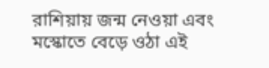রাশিয়ায় জন্ম নেওয়া এবং মস্কোতে বেড়ে ওঠা এই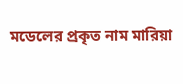মডেলের প্রকৃত নাম মারিয়া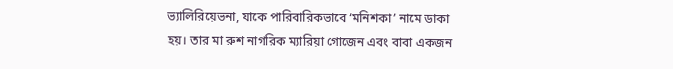ভ্যালিরিয়েভনা, যাকে পারিবারিকভাবে ‘মনিশকা’ নামে ডাকা হয়। তার মা রুশ নাগরিক ম্যারিয়া গোজেন এবং বাবা একজন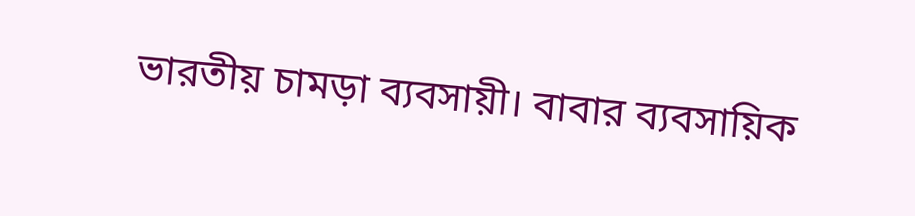ভারতীয় চামড়া ব্যবসায়ী। বাবার ব্যবসায়িক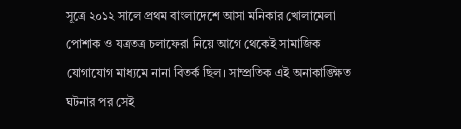সূত্রে ২০১২ সালে প্রথম বাংলাদেশে আসা মনিকার খোলামেলা পোশাক ও যত্রতত্র চলাফেরা নিয়ে আগে থেকেই সামাজিক যোগাযোগ মাধ্যমে নানা বিতর্ক ছিল। সাম্প্রতিক এই অনাকাঙ্ক্ষিত ঘটনার পর সেই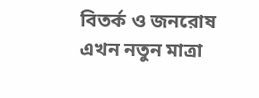বিতর্ক ও জনরোষ এখন নতুন মাত্রা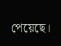পেয়েছে।